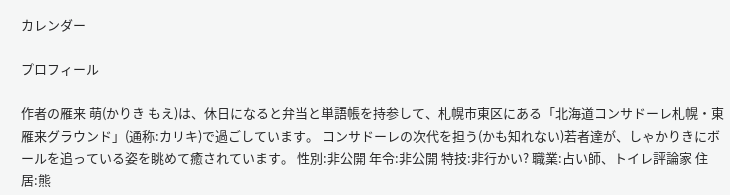カレンダー

プロフィール

作者の雁来 萌(かりき もえ)は、休日になると弁当と単語帳を持参して、札幌市東区にある「北海道コンサドーレ札幌・東雁来グラウンド」(通称:カリキ)で過ごしています。 コンサドーレの次代を担う(かも知れない)若者達が、しゃかりきにボールを追っている姿を眺めて癒されています。 性別:非公開 年令:非公開 特技:非行かい? 職業:占い師、トイレ評論家 住居:熊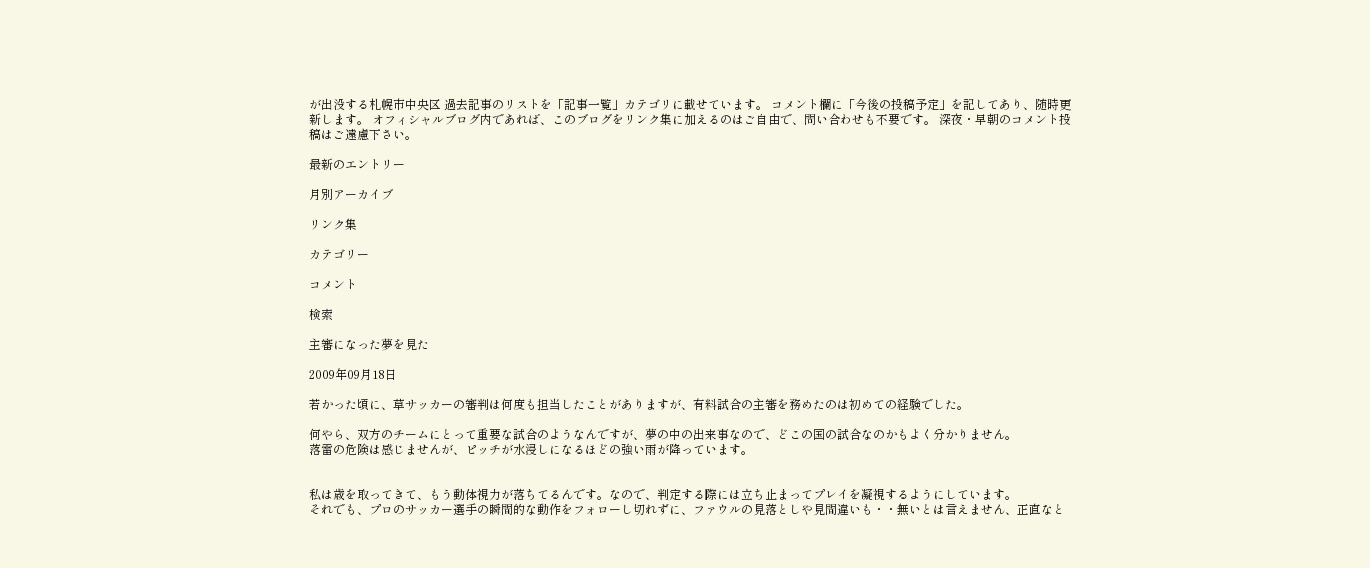が出没する札幌市中央区 過去記事のリストを「記事一覧」カテゴリに載せています。 コメント欄に「今後の投稿予定」を記してあり、随時更新します。 オフィシャルブログ内であれば、このブログをリンク集に加えるのはご自由で、問い合わせも不要です。 深夜・早朝のコメント投稿はご遠慮下さい。

最新のエントリー

月別アーカイブ

リンク集

カテゴリー

コメント

検索

主審になった夢を見た

2009年09月18日

若かった頃に、草サッカーの審判は何度も担当したことがありますが、有料試合の主審を務めたのは初めての経験でした。

何やら、双方のチームにとって重要な試合のようなんですが、夢の中の出来事なので、どこの国の試合なのかもよく分かりません。
落雷の危険は感じませんが、ピッチが水浸しになるほどの強い雨が降っています。


私は歳を取ってきて、もう動体視力が落ちてるんです。なので、判定する際には立ち止まってプレイを凝視するようにしています。
それでも、プロのサッカー選手の瞬間的な動作をフォローし切れずに、ファウルの見落としや見間違いも・・無いとは言えません、正直なと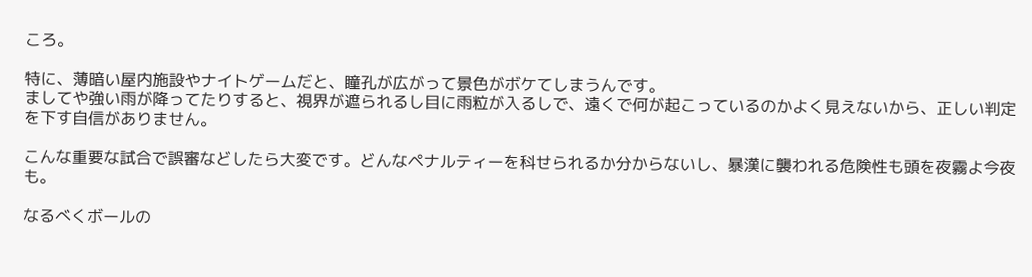ころ。

特に、薄暗い屋内施設やナイトゲームだと、瞳孔が広がって景色がボケてしまうんです。
ましてや強い雨が降ってたりすると、視界が遮られるし目に雨粒が入るしで、遠くで何が起こっているのかよく見えないから、正しい判定を下す自信がありません。

こんな重要な試合で誤審などしたら大変です。どんなペナルティーを科せられるか分からないし、暴漢に襲われる危険性も頭を夜霧よ今夜も。

なるべくボールの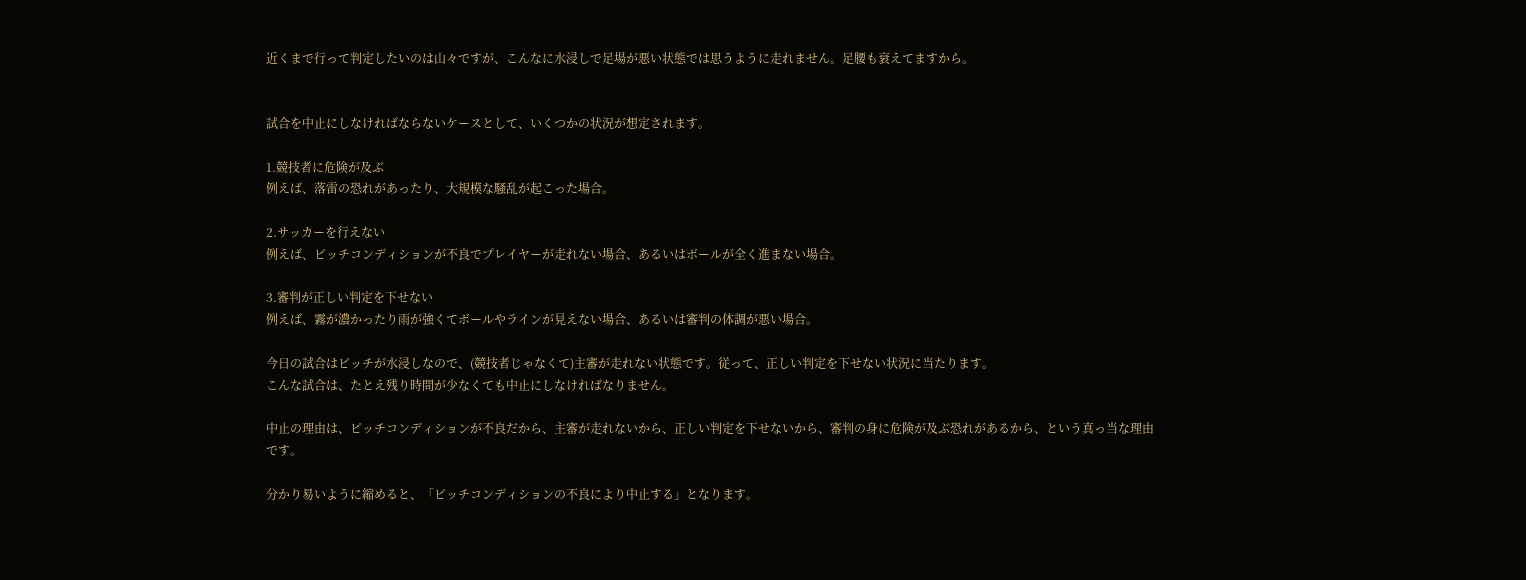近くまで行って判定したいのは山々ですが、こんなに水浸しで足場が悪い状態では思うように走れません。足腰も衰えてますから。


試合を中止にしなければならないケースとして、いくつかの状況が想定されます。

1.競技者に危険が及ぶ
例えば、落雷の恐れがあったり、大規模な騒乱が起こった場合。

2.サッカーを行えない
例えば、ピッチコンディションが不良でプレイヤーが走れない場合、あるいはボールが全く進まない場合。

3.審判が正しい判定を下せない
例えば、霧が濃かったり雨が強くてボールやラインが見えない場合、あるいは審判の体調が悪い場合。

今日の試合はピッチが水浸しなので、(競技者じゃなくて)主審が走れない状態です。従って、正しい判定を下せない状況に当たります。
こんな試合は、たとえ残り時間が少なくても中止にしなければなりません。

中止の理由は、ピッチコンディションが不良だから、主審が走れないから、正しい判定を下せないから、審判の身に危険が及ぶ恐れがあるから、という真っ当な理由です。

分かり易いように縮めると、「ピッチコンディションの不良により中止する」となります。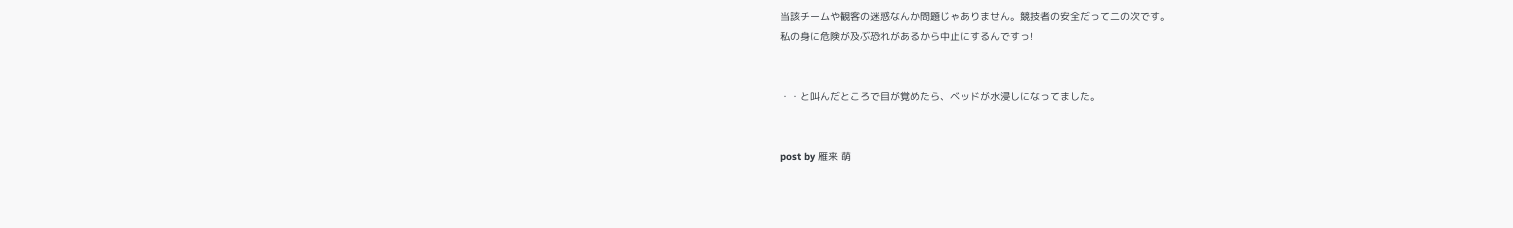当該チームや観客の迷惑なんか問題じゃありません。競技者の安全だって二の次です。
私の身に危険が及ぶ恐れがあるから中止にするんですっ!


・・と叫んだところで目が覚めたら、ベッドが水浸しになってました。


post by 雁来 萌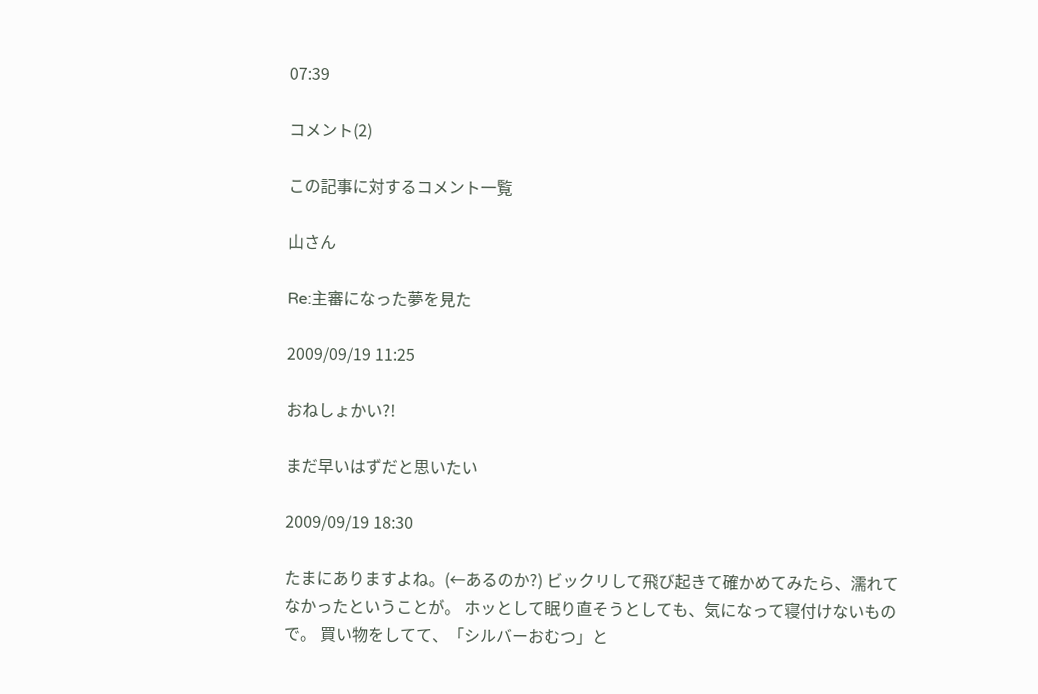07:39

コメント(2)

この記事に対するコメント一覧

山さん

Re:主審になった夢を見た

2009/09/19 11:25

おねしょかい?!

まだ早いはずだと思いたい

2009/09/19 18:30

たまにありますよね。(←あるのか?) ビックリして飛び起きて確かめてみたら、濡れてなかったということが。 ホッとして眠り直そうとしても、気になって寝付けないもので。 買い物をしてて、「シルバーおむつ」と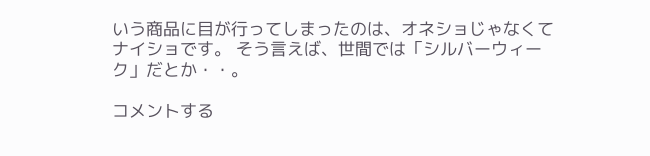いう商品に目が行ってしまったのは、オネショじゃなくてナイショです。 そう言えば、世間では「シルバーウィーク」だとか・・。

コメントする